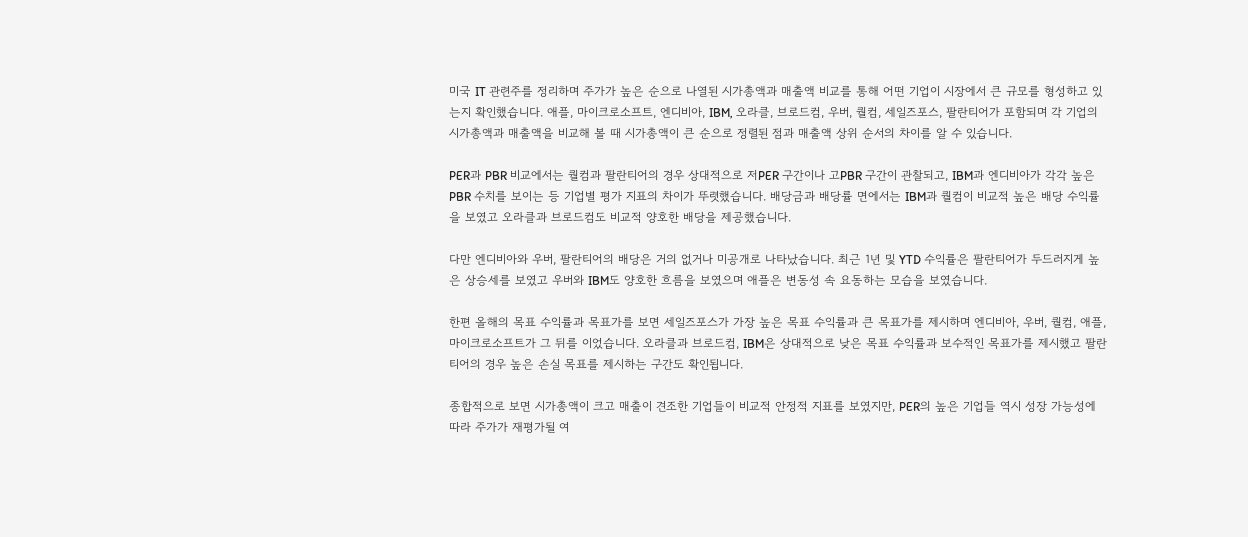미국 IT 관련주를 정리하며 주가가 높은 순으로 나열된 시가총액과 매출액 비교를 통해 어떤 기업이 시장에서 큰 규모를 형성하고 있는지 확인했습니다. 애플, 마이크로소프트, 엔디비아, IBM, 오라클, 브로드컴, 우버, 퀄컴, 세일즈포스, 팔란티어가 포함되며 각 기업의 시가총액과 매출액을 비교해 볼 때 시가총액이 큰 순으로 정렬된 점과 매출액 상위 순서의 차이를 알 수 있습니다.

PER과 PBR 비교에서는 퀄컴과 팔란티어의 경우 상대적으로 저PER 구간이나 고PBR 구간이 관찰되고, IBM과 엔디비아가 각각 높은 PBR 수치를 보이는 등 기업별 평가 지표의 차이가 뚜렷했습니다. 배당금과 배당률 면에서는 IBM과 퀄컴이 비교적 높은 배당 수익률을 보였고 오라클과 브로드컴도 비교적 양호한 배당을 제공했습니다.

다만 엔디비아와 우버, 팔란티어의 배당은 거의 없거나 미공개로 나타났습니다. 최근 1년 및 YTD 수익률은 팔란티어가 두드러지게 높은 상승세를 보였고 우버와 IBM도 양호한 흐름을 보였으며 애플은 변동성 속 요동하는 모습을 보였습니다.

한편 올해의 목표 수익률과 목표가를 보면 세일즈포스가 가장 높은 목표 수익률과 큰 목표가를 제시하며 엔디비아, 우버, 퀄컴, 애플, 마이크로소프트가 그 뒤를 이었습니다. 오라클과 브로드컴, IBM은 상대적으로 낮은 목표 수익률과 보수적인 목표가를 제시했고 팔란티어의 경우 높은 손실 목표를 제시하는 구간도 확인됩니다.

종합적으로 보면 시가총액이 크고 매출이 견조한 기업들이 비교적 안정적 지표를 보였지만, PER의 높은 기업들 역시 성장 가능성에 따라 주가가 재평가될 여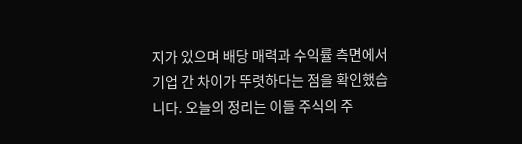지가 있으며 배당 매력과 수익률 측면에서 기업 간 차이가 뚜렷하다는 점을 확인했습니다. 오늘의 정리는 이들 주식의 주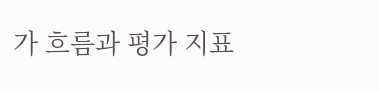가 흐름과 평가 지표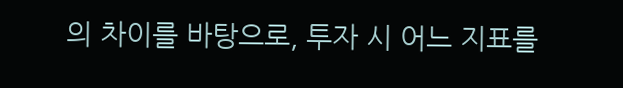의 차이를 바탕으로, 투자 시 어느 지표를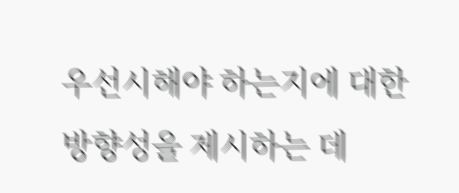우선시해야 하는지에 대한 방향성을 제시하는 데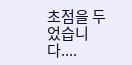초점을 두었습니다....